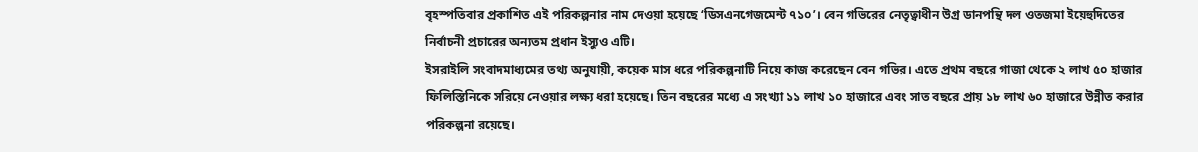বৃহস্পতিবার প্রকাশিত এই পরিকল্পনার নাম দেওয়া হয়েছে ‘ডিসএনগেজমেন্ট ৭১০’। বেন গভিরের নেতৃত্বাধীন উগ্র ডানপন্থি দল ওতজমা ইয়েহুদিতের নির্বাচনী প্রচারের অন্যতম প্রধান ইস্যুও এটি।
ইসরাইলি সংবাদমাধ্যমের তথ্য অনুযায়ী, কয়েক মাস ধরে পরিকল্পনাটি নিয়ে কাজ করেছেন বেন গভির। এতে প্রথম বছরে গাজা থেকে ২ লাখ ৫০ হাজার ফিলিস্তিনিকে সরিয়ে নেওয়ার লক্ষ্য ধরা হয়েছে। তিন বছরের মধ্যে এ সংখ্যা ১১ লাখ ১০ হাজারে এবং সাত বছরে প্রায় ১৮ লাখ ৬০ হাজারে উন্নীত করার পরিকল্পনা রয়েছে।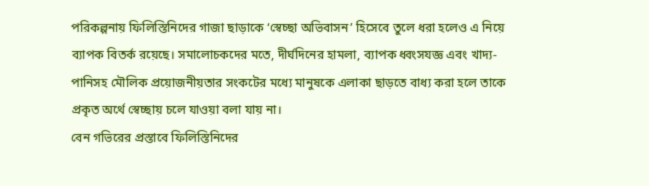পরিকল্পনায় ফিলিস্তিনিদের গাজা ছাড়াকে ‘স্বেচ্ছা অভিবাসন’ হিসেবে তুলে ধরা হলেও এ নিয়ে ব্যাপক বিতর্ক রয়েছে। সমালোচকদের মতে, দীর্ঘদিনের হামলা, ব্যাপক ধ্বংসযজ্ঞ এবং খাদ্য-পানিসহ মৌলিক প্রয়োজনীয়তার সংকটের মধ্যে মানুষকে এলাকা ছাড়তে বাধ্য করা হলে তাকে প্রকৃত অর্থে স্বেচ্ছায় চলে যাওয়া বলা যায় না।
বেন গভিরের প্রস্তাবে ফিলিস্তিনিদের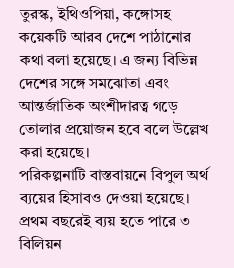তুরস্ক, ইথিওপিয়া, কঙ্গোসহ কয়েকটি আরব দেশে পাঠানোর কথা বলা হয়েছে। এ জন্য বিভিন্ন দেশের সঙ্গে সমঝোতা এবং আন্তর্জাতিক অংশীদারত্ব গড়ে তোলার প্রয়োজন হবে বলে উল্লেখ করা হয়েছে।
পরিকল্পনাটি বাস্তবায়নে বিপুল অর্থ ব্যয়ের হিসাবও দেওয়া হয়েছে। প্রথম বছরেই ব্যয় হতে পারে ৩ বিলিয়ন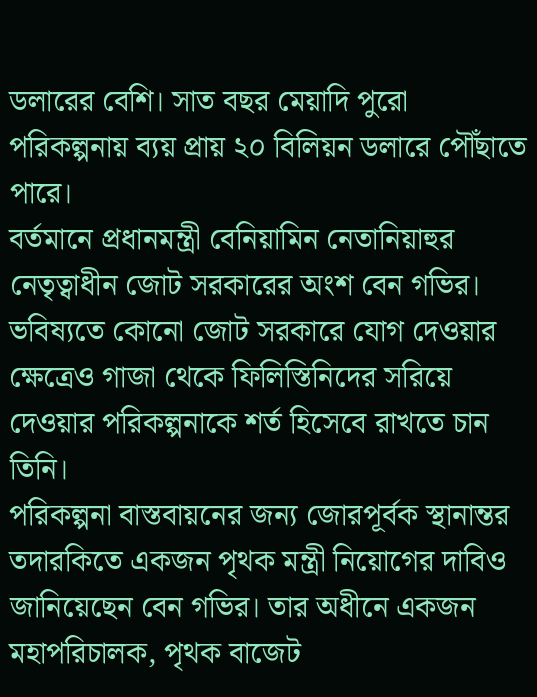ডলারের বেশি। সাত বছর মেয়াদি পুরো পরিকল্পনায় ব্যয় প্রায় ২০ বিলিয়ন ডলারে পৌঁছাতে পারে।
বর্তমানে প্রধানমন্ত্রী বেনিয়ামিন নেতানিয়াহুর নেতৃত্বাধীন জোট সরকারের অংশ বেন গভির। ভবিষ্যতে কোনো জোট সরকারে যোগ দেওয়ার ক্ষেত্রেও গাজা থেকে ফিলিস্তিনিদের সরিয়ে দেওয়ার পরিকল্পনাকে শর্ত হিসেবে রাখতে চান তিনি।
পরিকল্পনা বাস্তবায়নের জন্য জোরপূর্বক স্থানান্তর তদারকিতে একজন পৃথক মন্ত্রী নিয়োগের দাবিও জানিয়েছেন বেন গভির। তার অধীনে একজন মহাপরিচালক, পৃথক বাজেট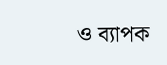ও ব্যাপক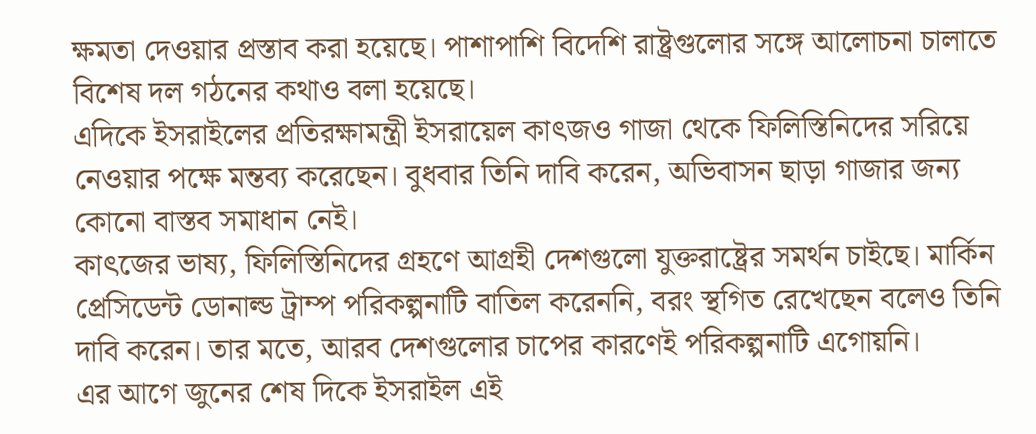ক্ষমতা দেওয়ার প্রস্তাব করা হয়েছে। পাশাপাশি বিদেশি রাষ্ট্রগুলোর সঙ্গে আলোচনা চালাতে বিশেষ দল গঠনের কথাও বলা হয়েছে।
এদিকে ইসরাইলের প্রতিরক্ষামন্ত্রী ইসরায়েল কাৎজও গাজা থেকে ফিলিস্তিনিদের সরিয়ে নেওয়ার পক্ষে মন্তব্য করেছেন। বুধবার তিনি দাবি করেন, অভিবাসন ছাড়া গাজার জন্য কোনো বাস্তব সমাধান নেই।
কাৎজের ভাষ্য, ফিলিস্তিনিদের গ্রহণে আগ্রহী দেশগুলো যুক্তরাষ্ট্রের সমর্থন চাইছে। মার্কিন প্রেসিডেন্ট ডোনাল্ড ট্রাম্প পরিকল্পনাটি বাতিল করেননি, বরং স্থগিত রেখেছেন বলেও তিনি দাবি করেন। তার মতে, আরব দেশগুলোর চাপের কারণেই পরিকল্পনাটি এগোয়নি।
এর আগে জুনের শেষ দিকে ইসরাইল এই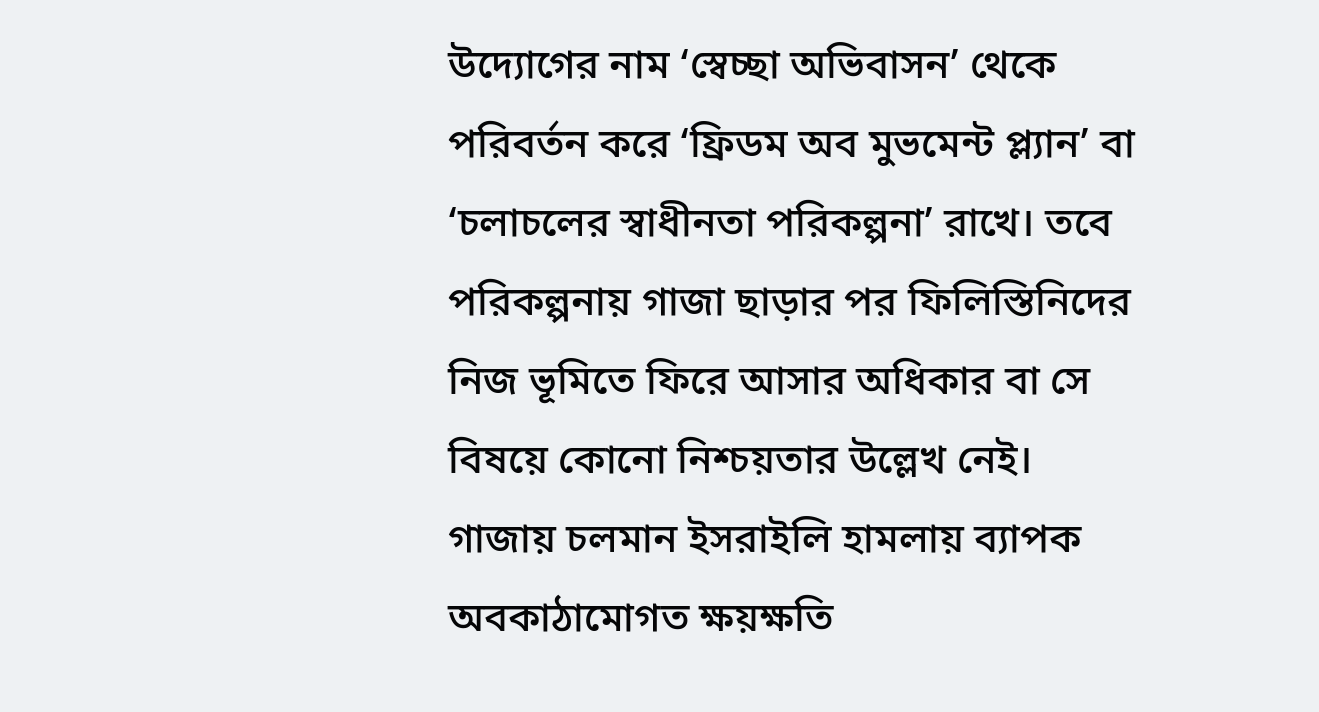উদ্যোগের নাম ‘স্বেচ্ছা অভিবাসন’ থেকে পরিবর্তন করে ‘ফ্রিডম অব মুভমেন্ট প্ল্যান’ বা ‘চলাচলের স্বাধীনতা পরিকল্পনা’ রাখে। তবে পরিকল্পনায় গাজা ছাড়ার পর ফিলিস্তিনিদের নিজ ভূমিতে ফিরে আসার অধিকার বা সে বিষয়ে কোনো নিশ্চয়তার উল্লেখ নেই।
গাজায় চলমান ইসরাইলি হামলায় ব্যাপক অবকাঠামোগত ক্ষয়ক্ষতি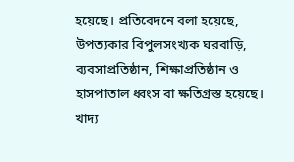হয়েছে। প্রতিবেদনে বলা হয়েছে, উপত্যকার বিপুলসংখ্যক ঘরবাড়ি, ব্যবসাপ্রতিষ্ঠান, শিক্ষাপ্রতিষ্ঠান ও হাসপাতাল ধ্বংস বা ক্ষতিগ্রস্ত হয়েছে। খাদ্য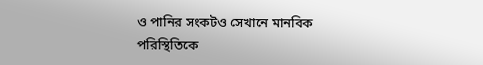ও পানির সংকটও সেখানে মানবিক পরিস্থিতিকে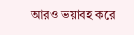আরও ভয়াবহ করে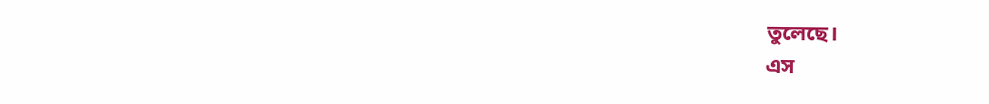তুলেছে।
এস